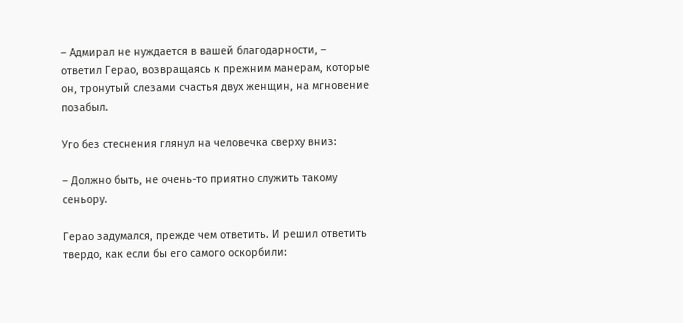– Адмирал не нуждается в вашей благодарности, – ответил Герао, возвращаясь к прежним манерам, которые он, тронутый слезами счастья двух женщин, на мгновение позабыл.

Уго без стеснения глянул на человечка сверху вниз:

– Должно быть, не очень-то приятно служить такому сеньору.

Герао задумался, прежде чем ответить. И решил ответить твердо, как если бы его самого оскорбили: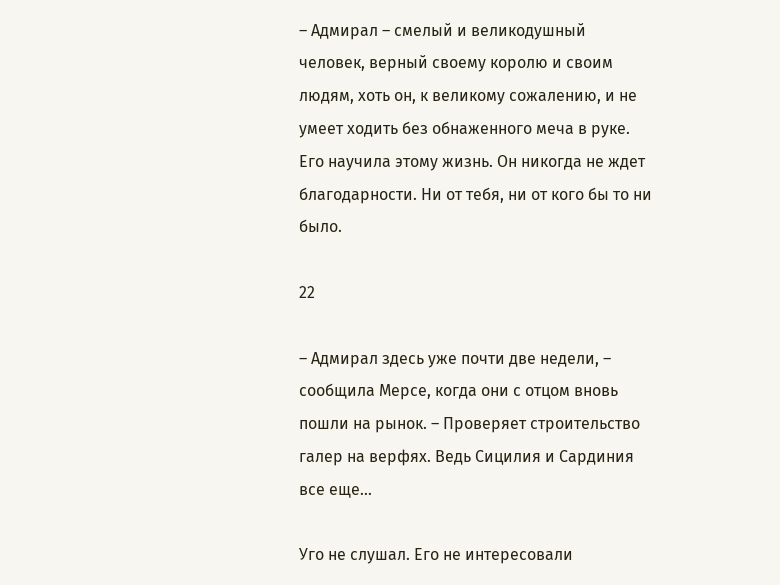– Адмирал – смелый и великодушный человек, верный своему королю и своим людям, хоть он, к великому сожалению, и не умеет ходить без обнаженного меча в руке. Его научила этому жизнь. Он никогда не ждет благодарности. Ни от тебя, ни от кого бы то ни было.

22

– Адмирал здесь уже почти две недели, – сообщила Мерсе, когда они с отцом вновь пошли на рынок. – Проверяет строительство галер на верфях. Ведь Сицилия и Сардиния все еще…

Уго не слушал. Его не интересовали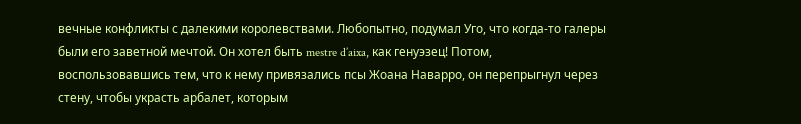вечные конфликты с далекими королевствами. Любопытно, подумал Уго, что когда-то галеры были его заветной мечтой. Он хотел быть mestre d’aixa, как генуэзец! Потом, воспользовавшись тем, что к нему привязались псы Жоана Наварро, он перепрыгнул через стену, чтобы украсть арбалет, которым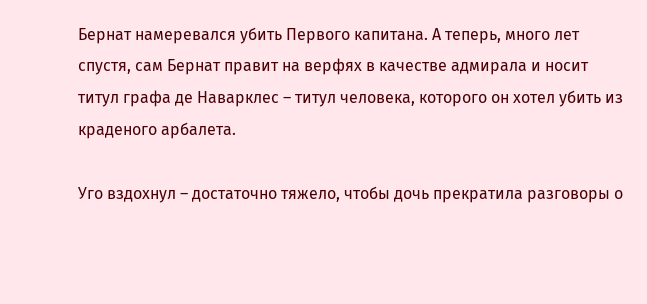Бернат намеревался убить Первого капитана. А теперь, много лет спустя, сам Бернат правит на верфях в качестве адмирала и носит титул графа де Наварклес – титул человека, которого он хотел убить из краденого арбалета.

Уго вздохнул – достаточно тяжело, чтобы дочь прекратила разговоры о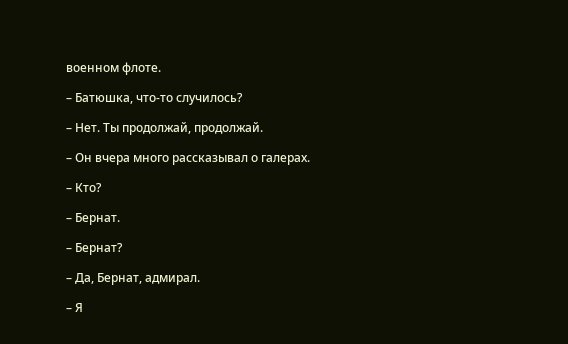военном флоте.

– Батюшка, что-то случилось?

– Нет. Ты продолжай, продолжай.

– Он вчера много рассказывал о галерах.

– Кто?

– Бернат.

– Бернат?

– Да, Бернат, адмирал.

– Я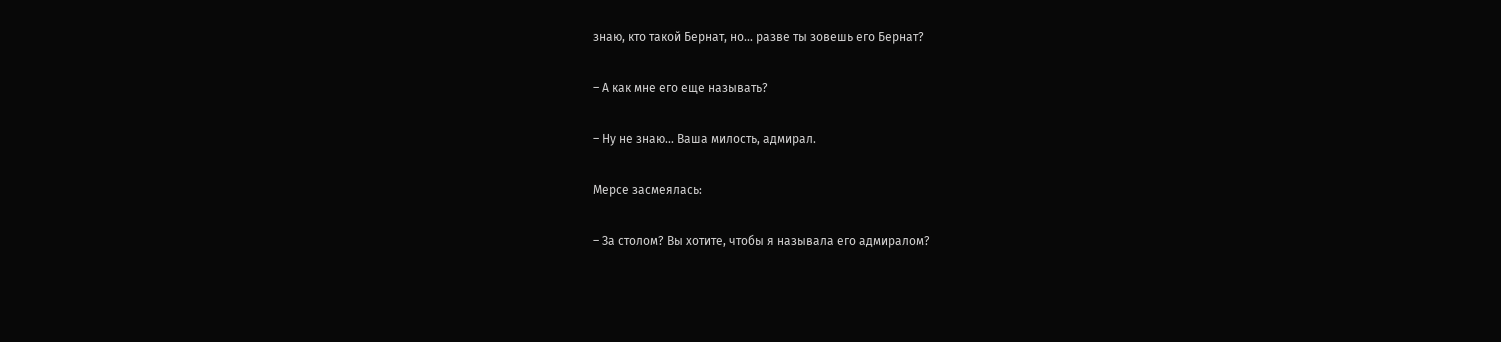знаю, кто такой Бернат, но… разве ты зовешь его Бернат?

– А как мне его еще называть?

– Ну не знаю… Ваша милость, адмирал.

Мерсе засмеялась:

– За столом? Вы хотите, чтобы я называла его адмиралом?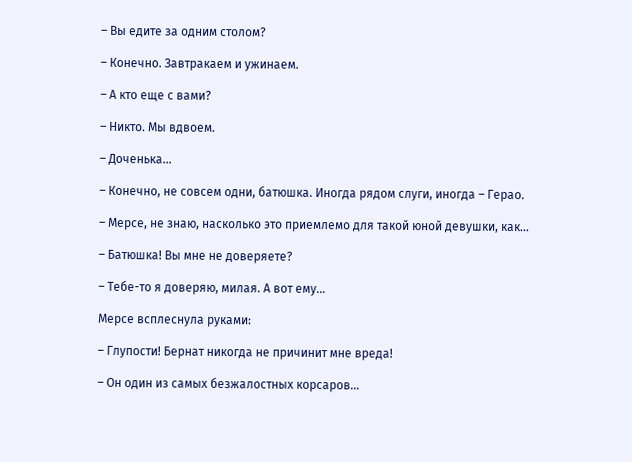– Вы едите за одним столом?

– Конечно. Завтракаем и ужинаем.

– А кто еще с вами?

– Никто. Мы вдвоем.

– Доченька…

– Конечно, не совсем одни, батюшка. Иногда рядом слуги, иногда – Герао.

– Мерсе, не знаю, насколько это приемлемо для такой юной девушки, как…

– Батюшка! Вы мне не доверяете?

– Тебе-то я доверяю, милая. А вот ему…

Мерсе всплеснула руками:

– Глупости! Бернат никогда не причинит мне вреда!

– Он один из самых безжалостных корсаров…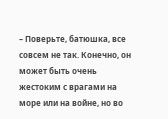– Поверьте, батюшка, все совсем не так. Конечно, он может быть очень жестоким с врагами на море или на войне, но во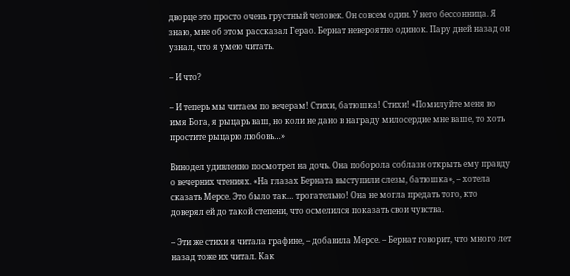дворце это просто очень грустный человек. Он совсем один. У него бессонница. Я знаю, мне об этом рассказал Герао. Бернат невероятно одинок. Пару дней назад он узнал, что я умею читать.

– И что?

– И теперь мы читаем по вечерам! Стихи, батюшка! Стихи! «Помилуйте меня во имя Бога, я рыцарь ваш, но коли не дано в награду милосердие мне ваше, то хоть простите рыцарю любовь…»

Винодел удивленно посмотрел на дочь. Она поборола соблазн открыть ему правду о вечерних чтениях. «На глазах Берната выступили слезы, батюшка», – хотела сказать Мерсе. Это было так… трогательно! Она не могла предать того, кто доверял ей до такой степени, что осмелился показать свои чувства.

– Эти же стихи я читала графине, – добавила Мерсе. – Бернат говорит, что много лет назад тоже их читал. Как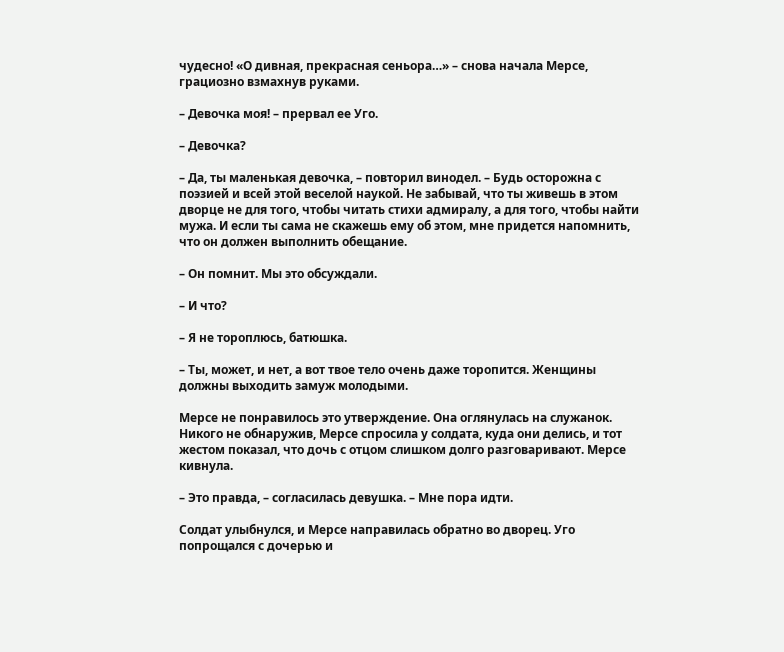чудесно! «О дивная, прекрасная сеньора…» – снова начала Мерсе, грациозно взмахнув руками.

– Девочка моя! – прервал ее Уго.

– Девочка?

– Да, ты маленькая девочка, – повторил винодел. – Будь осторожна с поэзией и всей этой веселой наукой. Не забывай, что ты живешь в этом дворце не для того, чтобы читать стихи адмиралу, а для того, чтобы найти мужа. И если ты сама не скажешь ему об этом, мне придется напомнить, что он должен выполнить обещание.

– Он помнит. Мы это обсуждали.

– И что?

– Я не тороплюсь, батюшка.

– Ты, может, и нет, а вот твое тело очень даже торопится. Женщины должны выходить замуж молодыми.

Мерсе не понравилось это утверждение. Она оглянулась на служанок. Никого не обнаружив, Мерсе спросила у солдата, куда они делись, и тот жестом показал, что дочь с отцом слишком долго разговаривают. Мерсе кивнула.

– Это правда, – согласилась девушка. – Мне пора идти.

Солдат улыбнулся, и Мерсе направилась обратно во дворец. Уго попрощался с дочерью и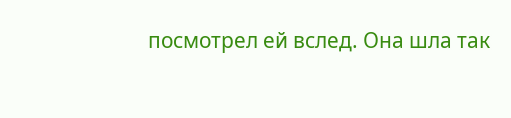посмотрел ей вслед. Она шла так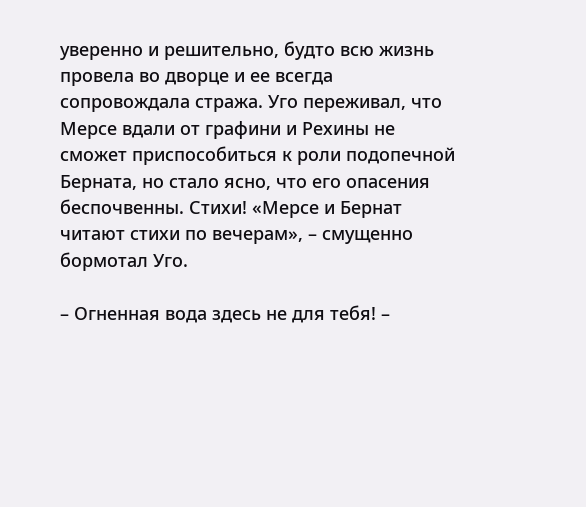уверенно и решительно, будто всю жизнь провела во дворце и ее всегда сопровождала стража. Уго переживал, что Мерсе вдали от графини и Рехины не сможет приспособиться к роли подопечной Берната, но стало ясно, что его опасения беспочвенны. Стихи! «Мерсе и Бернат читают стихи по вечерам», – смущенно бормотал Уго.

– Огненная вода здесь не для тебя! –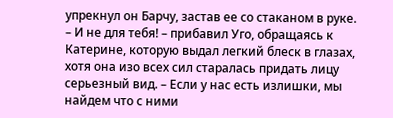упрекнул он Барчу, застав ее со стаканом в руке. – И не для тебя! – прибавил Уго, обращаясь к Катерине, которую выдал легкий блеск в глазах, хотя она изо всех сил старалась придать лицу серьезный вид. – Если у нас есть излишки, мы найдем что с ними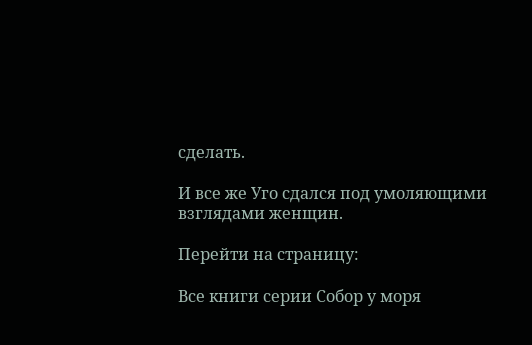сделать.

И все же Уго сдался под умоляющими взглядами женщин.

Перейти на страницу:

Все книги серии Собор у моря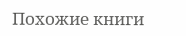Похожие книги